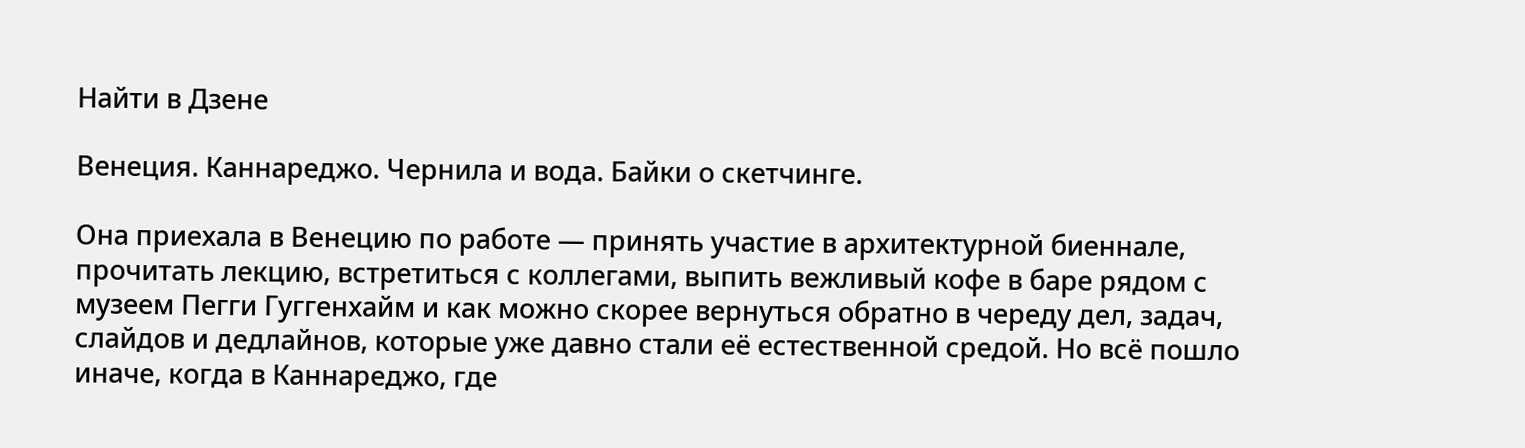Найти в Дзене

Венеция. Каннареджо. Чернила и вода. Байки о скетчинге.

Она приехала в Венецию по работе — принять участие в архитектурной биеннале, прочитать лекцию, встретиться с коллегами, выпить вежливый кофе в баре рядом с музеем Пегги Гуггенхайм и как можно скорее вернуться обратно в череду дел, задач, слайдов и дедлайнов, которые уже давно стали её естественной средой. Но всё пошло иначе, когда в Каннареджо, где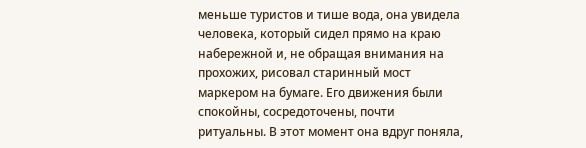меньше туристов и тише вода, она увидела человека, который сидел прямо на краю набережной и, не обращая внимания на прохожих, рисовал старинный мост маркером на бумаге. Его движения были спокойны, сосредоточены, почти ритуальны. В этот момент она вдруг поняла,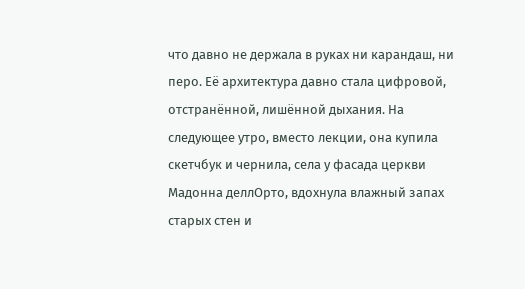что давно не держала в руках ни карандаш, ни перо. Её архитектура давно стала цифровой, отстранённой, лишённой дыхания. На следующее утро, вместо лекции, она купила скетчбук и чернила, села у фасада церкви Мадонна деллОрто, вдохнула влажный запах старых стен и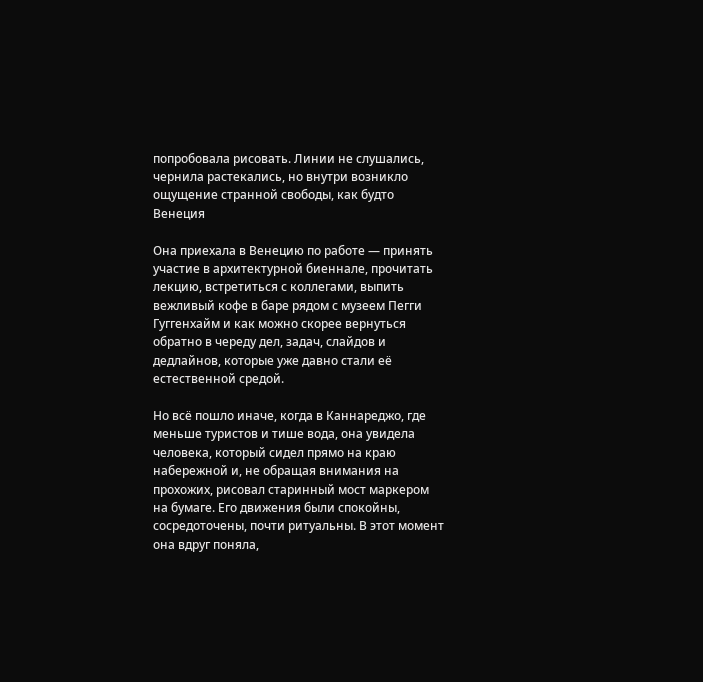попробовала рисовать. Линии не слушались, чернила растекались, но внутри возникло ощущение странной свободы, как будто Венеция

Она приехала в Венецию по работе — принять участие в архитектурной биеннале, прочитать лекцию, встретиться с коллегами, выпить вежливый кофе в баре рядом с музеем Пегги Гуггенхайм и как можно скорее вернуться обратно в череду дел, задач, слайдов и дедлайнов, которые уже давно стали её естественной средой.

Но всё пошло иначе, когда в Каннареджо, где меньше туристов и тише вода, она увидела человека, который сидел прямо на краю набережной и, не обращая внимания на прохожих, рисовал старинный мост маркером на бумаге. Его движения были спокойны, сосредоточены, почти ритуальны. В этот момент она вдруг поняла,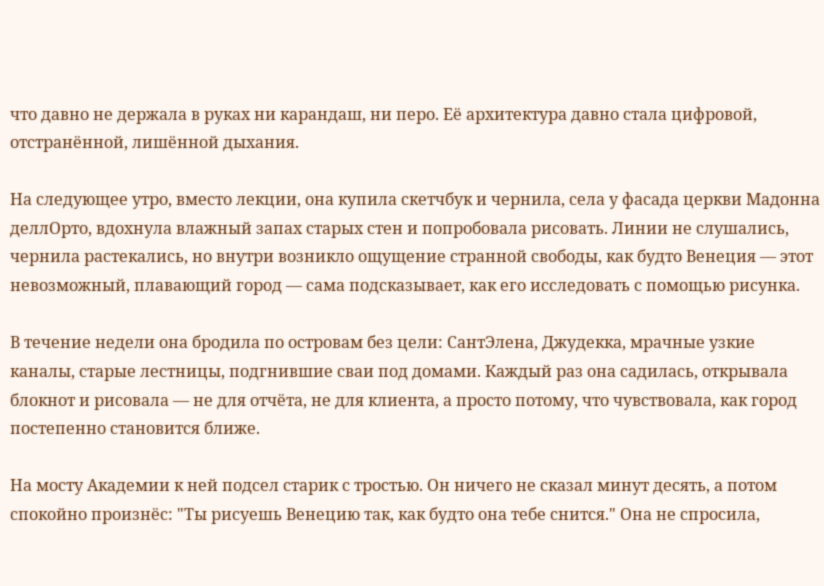что давно не держала в руках ни карандаш, ни перо. Её архитектура давно стала цифровой, отстранённой, лишённой дыхания.

На следующее утро, вместо лекции, она купила скетчбук и чернила, села у фасада церкви Мадонна деллОрто, вдохнула влажный запах старых стен и попробовала рисовать. Линии не слушались, чернила растекались, но внутри возникло ощущение странной свободы, как будто Венеция — этот невозможный, плавающий город — сама подсказывает, как его исследовать с помощью рисунка.

В течение недели она бродила по островам без цели: СантЭлена, Джудекка, мрачные узкие каналы, старые лестницы, подгнившие сваи под домами. Каждый раз она садилась, открывала блокнот и рисовала — не для отчёта, не для клиента, а просто потому, что чувствовала, как город постепенно становится ближе.

На мосту Академии к ней подсел старик с тростью. Он ничего не сказал минут десять, а потом спокойно произнёс: "Ты рисуешь Венецию так, как будто она тебе снится." Она не спросила,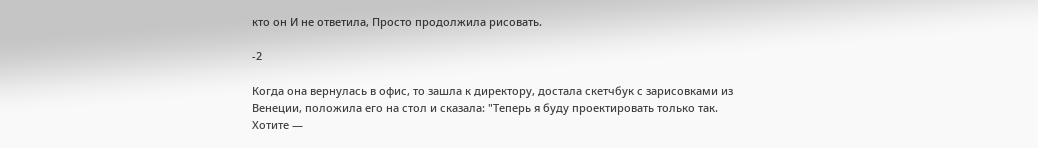кто он И не ответила, Просто продолжила рисовать.

-2

Когда она вернулась в офис, то зашла к директору, достала скетчбук с зарисовками из Венеции, положила его на стол и сказала: "Теперь я буду проектировать только так. Хотите —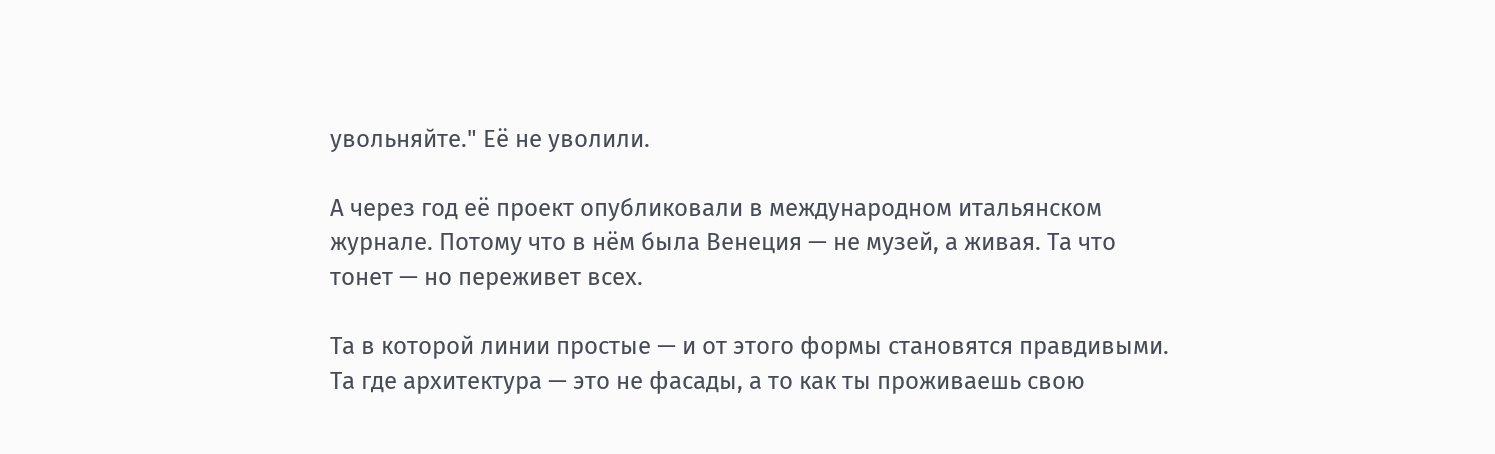увольняйте." Её не уволили.

А через год её проект опубликовали в международном итальянском журнале. Потому что в нём была Венеция — не музей, а живая. Та что тонет — но переживет всех.

Та в которой линии простые — и от этого формы становятся правдивыми. Та где архитектура — это не фасады, а то как ты проживаешь свою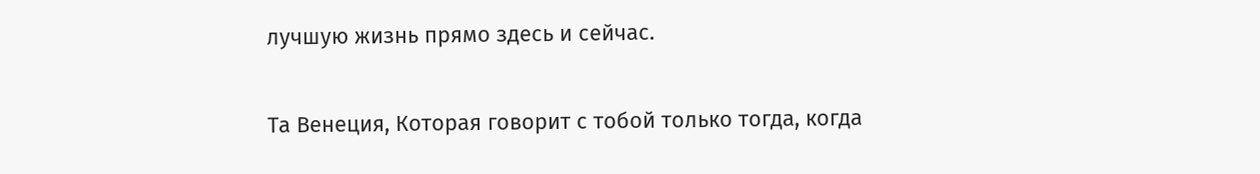лучшую жизнь прямо здесь и сейчас.

Та Венеция, Которая говорит с тобой только тогда, когда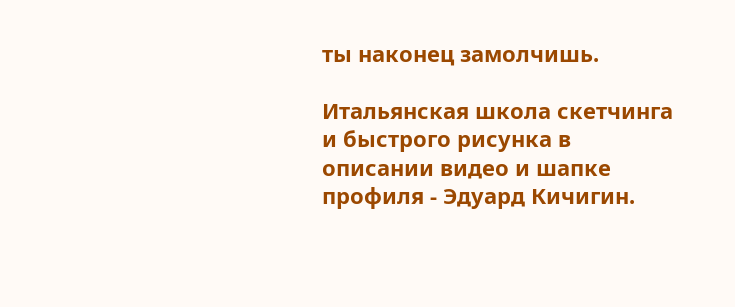ты наконец замолчишь.

Итальянская школа скетчинга и быстрого рисунка в описании видео и шапке профиля - Эдуард Кичигин.